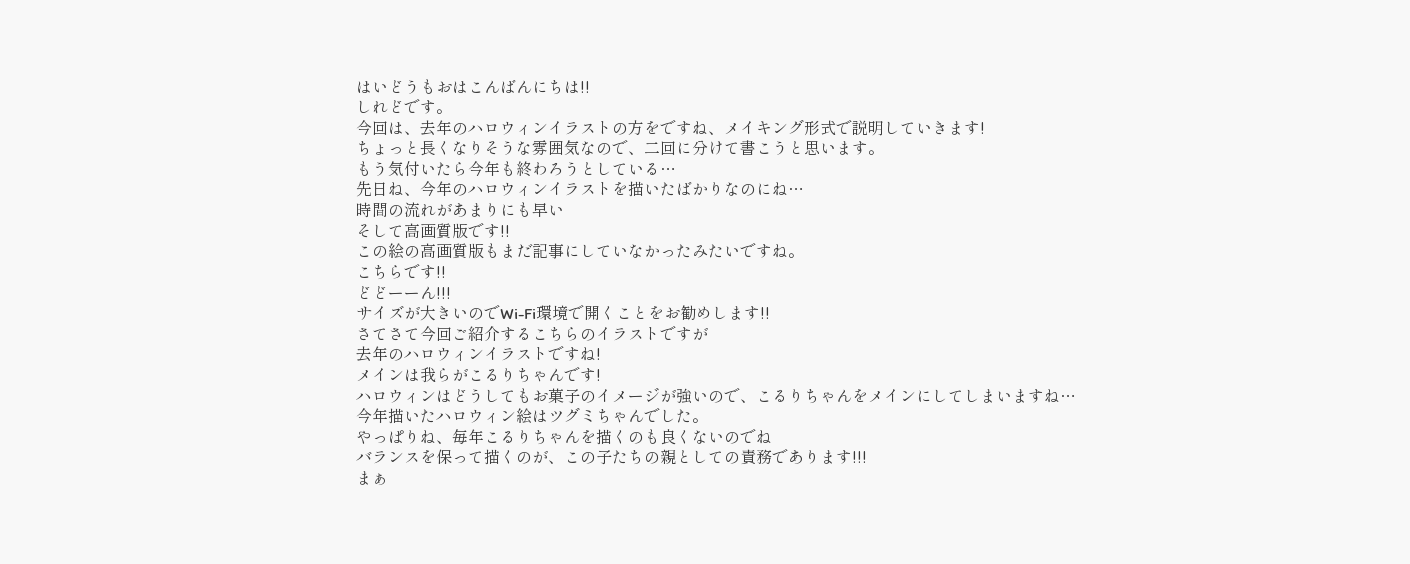はいどうもおはこんばんにちは!!
しれどです。
今回は、去年のハロウィンイラストの方をですね、メイキング形式で説明していきます!
ちょっと長くなりそうな雰囲気なので、二回に分けて書こうと思います。
もう気付いたら今年も終わろうとしている…
先日ね、今年のハロウィンイラストを描いたばかりなのにね…
時間の流れがあまりにも早い
そして高画質版です!!
この絵の高画質版もまだ記事にしていなかったみたいですね。
こちらです!!
どどーーん!!!
サイズが大きいのでWi-Fi環境で開くことをお勧めします!!
さてさて今回ご紹介するこちらのイラストですが
去年のハロウィンイラストですね!
メインは我らがこるりちゃんです!
ハロウィンはどうしてもお菓子のイメージが強いので、こるりちゃんをメインにしてしまいますね…
今年描いたハロウィン絵はツグミちゃんでした。
やっぱりね、毎年こるりちゃんを描くのも良くないのでね
バランスを保って描くのが、この子たちの親としての責務であります!!!
まぁ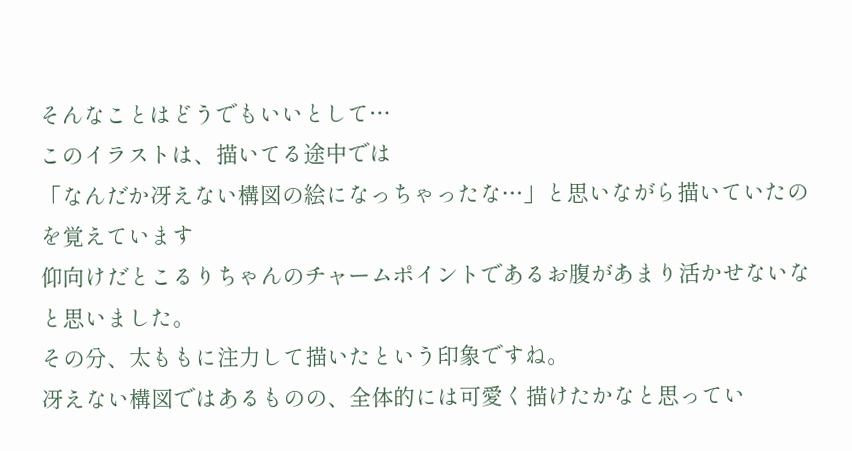そんなことはどうでもいいとして…
このイラストは、描いてる途中では
「なんだか冴えない構図の絵になっちゃったな…」と思いながら描いていたのを覚えています
仰向けだとこるりちゃんのチャームポイントであるお腹があまり活かせないなと思いました。
その分、太ももに注力して描いたという印象ですね。
冴えない構図ではあるものの、全体的には可愛く描けたかなと思ってい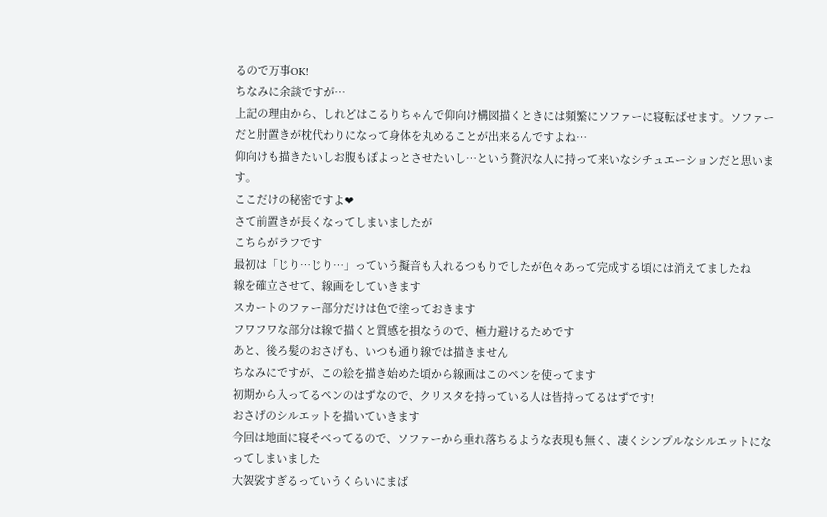るので万事OK!
ちなみに余談ですが…
上記の理由から、しれどはこるりちゃんで仰向け構図描くときには頻繁にソファーに寝転ばせます。ソファーだと肘置きが枕代わりになって身体を丸めることが出来るんですよね…
仰向けも描きたいしお腹もぽよっとさせたいし…という贅沢な人に持って来いなシチュエーションだと思います。
ここだけの秘密ですよ❤
さて前置きが長くなってしまいましたが
こちらがラフです
最初は「じり…じり…」っていう擬音も入れるつもりでしたが色々あって完成する頃には消えてましたね
線を確立させて、線画をしていきます
スカートのファー部分だけは色で塗っておきます
フワフワな部分は線で描くと質感を損なうので、極力避けるためです
あと、後ろ髪のおさげも、いつも通り線では描きません
ちなみにですが、この絵を描き始めた頃から線画はこのペンを使ってます
初期から入ってるペンのはずなので、クリスタを持っている人は皆持ってるはずです!
おさげのシルエットを描いていきます
今回は地面に寝そべってるので、ソファーから垂れ落ちるような表現も無く、凄くシンプルなシルエットになってしまいました
大袈裟すぎるっていうくらいにまば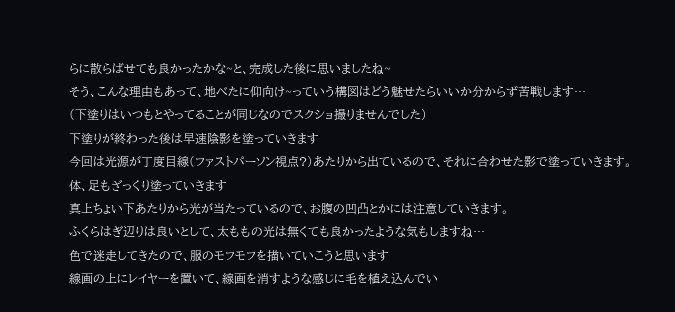らに散らばせても良かったかな~と、完成した後に思いましたね~
そう、こんな理由もあって、地べたに仰向け~っていう構図はどう魅せたらいいか分からず苦戦します…
(下塗りはいつもとやってることが同じなのでスクショ撮りませんでした)
下塗りが終わった後は早速陰影を塗っていきます
今回は光源が丁度目線(ファストパーソン視点?)あたりから出ているので、それに合わせた影で塗っていきます。
体、足もざっくり塗っていきます
真上ちょい下あたりから光が当たっているので、お腹の凹凸とかには注意していきます。
ふくらはぎ辺りは良いとして、太ももの光は無くても良かったような気もしますね…
色で迷走してきたので、服のモフモフを描いていこうと思います
線画の上にレイヤーを置いて、線画を消すような感じに毛を植え込んでい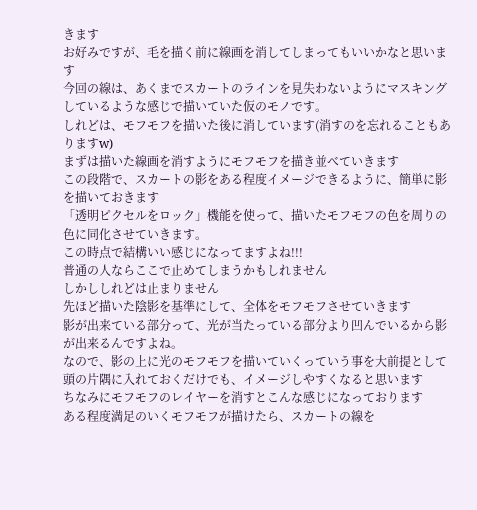きます
お好みですが、毛を描く前に線画を消してしまってもいいかなと思います
今回の線は、あくまでスカートのラインを見失わないようにマスキングしているような感じで描いていた仮のモノです。
しれどは、モフモフを描いた後に消しています(消すのを忘れることもありますw)
まずは描いた線画を消すようにモフモフを描き並べていきます
この段階で、スカートの影をある程度イメージできるように、簡単に影を描いておきます
「透明ピクセルをロック」機能を使って、描いたモフモフの色を周りの色に同化させていきます。
この時点で結構いい感じになってますよね!!!
普通の人ならここで止めてしまうかもしれません
しかししれどは止まりません
先ほど描いた陰影を基準にして、全体をモフモフさせていきます
影が出来ている部分って、光が当たっている部分より凹んでいるから影が出来るんですよね。
なので、影の上に光のモフモフを描いていくっていう事を大前提として頭の片隅に入れておくだけでも、イメージしやすくなると思います
ちなみにモフモフのレイヤーを消すとこんな感じになっております
ある程度満足のいくモフモフが描けたら、スカートの線を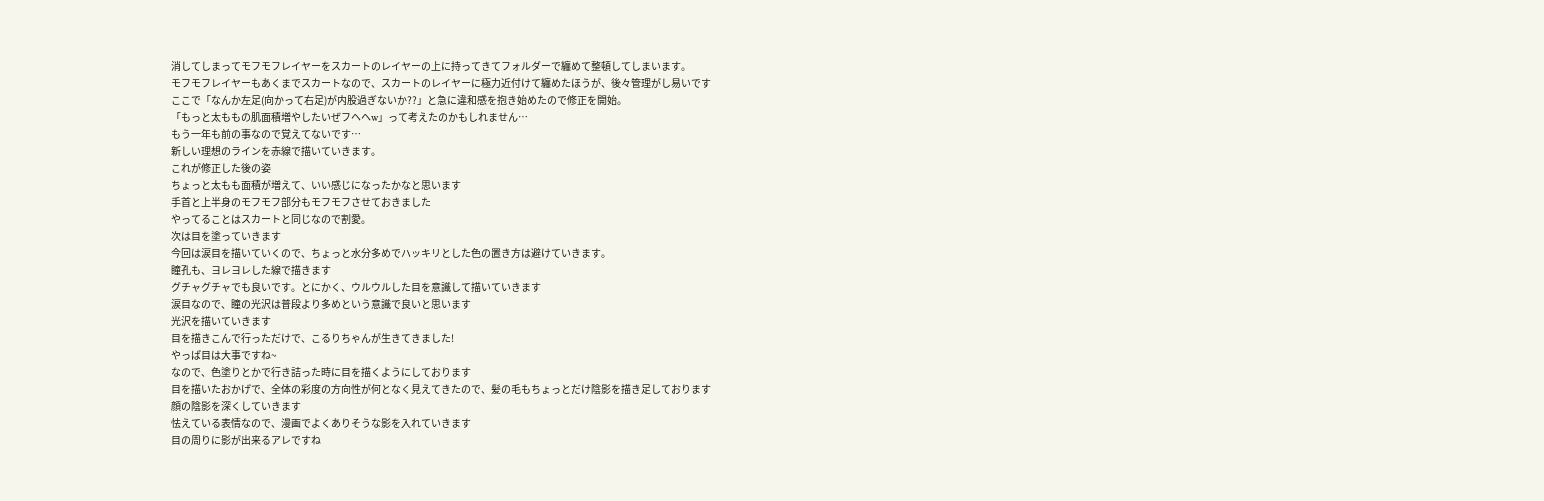消してしまってモフモフレイヤーをスカートのレイヤーの上に持ってきてフォルダーで纏めて整頓してしまいます。
モフモフレイヤーもあくまでスカートなので、スカートのレイヤーに極力近付けて纏めたほうが、後々管理がし易いです
ここで「なんか左足(向かって右足)が内股過ぎないか??」と急に違和感を抱き始めたので修正を開始。
「もっと太ももの肌面積増やしたいぜフヘヘw」って考えたのかもしれません…
もう一年も前の事なので覚えてないです…
新しい理想のラインを赤線で描いていきます。
これが修正した後の姿
ちょっと太もも面積が増えて、いい感じになったかなと思います
手首と上半身のモフモフ部分もモフモフさせておきました
やってることはスカートと同じなので割愛。
次は目を塗っていきます
今回は涙目を描いていくので、ちょっと水分多めでハッキリとした色の置き方は避けていきます。
瞳孔も、ヨレヨレした線で描きます
グチャグチャでも良いです。とにかく、ウルウルした目を意識して描いていきます
涙目なので、瞳の光沢は普段より多めという意識で良いと思います
光沢を描いていきます
目を描きこんで行っただけで、こるりちゃんが生きてきました!
やっぱ目は大事ですね~
なので、色塗りとかで行き詰った時に目を描くようにしております
目を描いたおかげで、全体の彩度の方向性が何となく見えてきたので、髪の毛もちょっとだけ陰影を描き足しております
顔の陰影を深くしていきます
怯えている表情なので、漫画でよくありそうな影を入れていきます
目の周りに影が出来るアレですね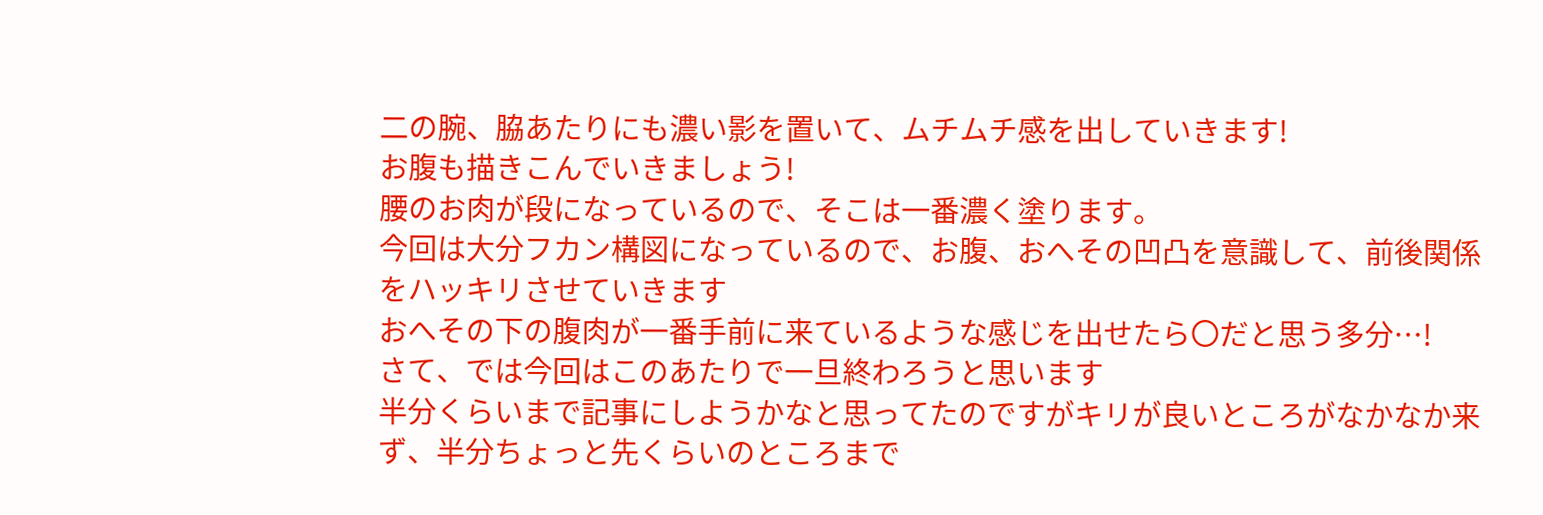二の腕、脇あたりにも濃い影を置いて、ムチムチ感を出していきます!
お腹も描きこんでいきましょう!
腰のお肉が段になっているので、そこは一番濃く塗ります。
今回は大分フカン構図になっているので、お腹、おへその凹凸を意識して、前後関係をハッキリさせていきます
おへその下の腹肉が一番手前に来ているような感じを出せたら〇だと思う多分…!
さて、では今回はこのあたりで一旦終わろうと思います
半分くらいまで記事にしようかなと思ってたのですがキリが良いところがなかなか来ず、半分ちょっと先くらいのところまで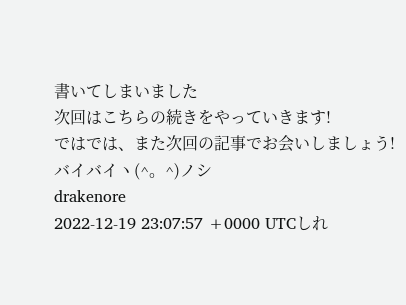書いてしまいました
次回はこちらの続きをやっていきます!
ではでは、また次回の記事でお会いしましょう!
バイバイヽ(^。^)ノシ
drakenore
2022-12-19 23:07:57 +0000 UTCしれ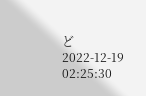ど
2022-12-19 02:25:30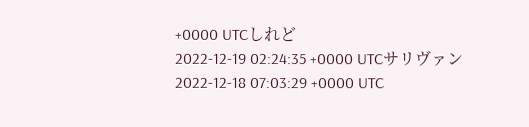+0000 UTCしれど
2022-12-19 02:24:35 +0000 UTCサリヴァン
2022-12-18 07:03:29 +0000 UTC